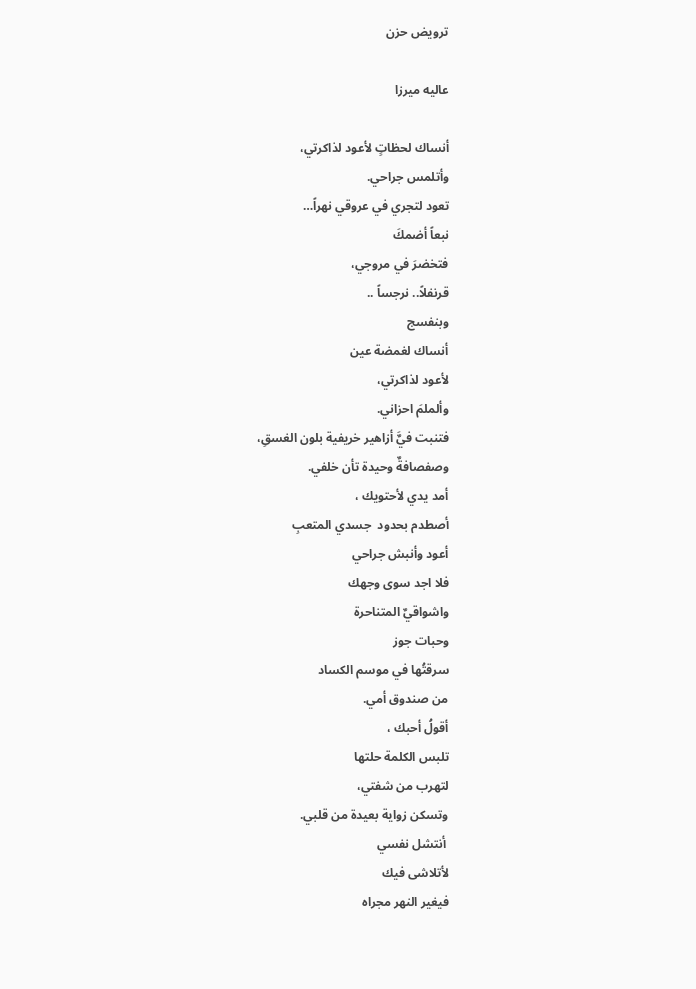ترويض حزن

عاليه ميرزا

أنساك لحظاتٍ لأعود لذاكرتي،
وأتلمس جراحي.
تعود لتجري في عروقي نهراً…
نبعاً أضمكَ
فتخضرَ في مروجي،
قرنفلاً.. نرجساً ..
وبنفسج
أنساك لغمضة عين
لأعود لذاكرتي،
وألملمَ احزاني.
فتنبت فيٌَ أزاهير خريفية بلون الغسقِ،
وصفصافةٌ وحيدة تأن خلفي.
أمد يدي لأحتويك ،
أصطدم بحدود  جسدي المتعبِ
أعود وأنبش جراحي
فلا اجد سوى وجهك
واشواقيٌ المتناحرة
وحبات جوز
سرقتُها في موسم الكساد
من صندوق أمي.
أقولُ أحبك ،
تلبس الكلمة حلتها
لتهرب من شفتي،
وتسكن زواية بعيدة من قلبي.
 أنتشل نفسي
لأتلاشى فيك
فيغير النهر مجراه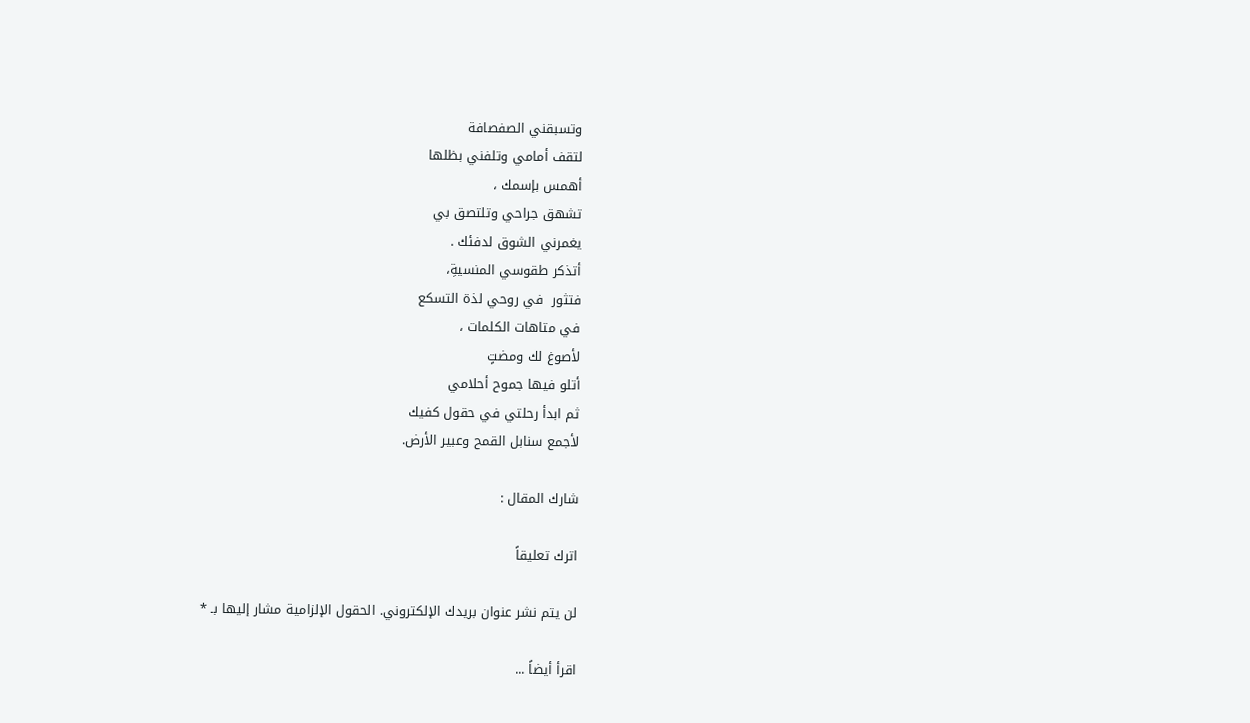وتسبقني الصفصافة
لتقف أمامي وتلفني بظلها
أهمس بإسمك ،
تشهق جراحي وتلتصق بي
يغمرني الشوق لدفئك .
أتذكر طقوسي المنسيةِ،
فتثور  في روحي لذة التسكع
في متاهات الكلمات ،
لأصوغ لك ومضتٍ
أتلو فيها جموح أحلامي
ثم ابدأ رحلتي في حقول كفيك
لأجمع سنابل القمح وعبير الأرض.

شارك المقال :

اترك تعليقاً

لن يتم نشر عنوان بريدك الإلكتروني. الحقول الإلزامية مشار إليها بـ *

اقرأ أيضاً ...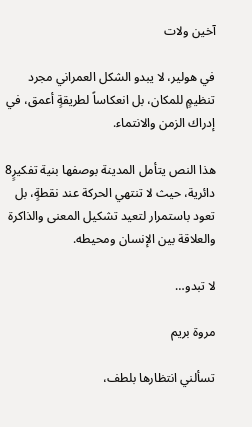آخين ولات

في هولير، لا يبدو الشكل العمراني مجرد تنظيمٍ للمكان، بل انعكاساً لطريقةٍ أعمق، في إدراك الزمن والانتماء.

هذا النص يتأمل المدينة بوصفها بنية تفكيرٍ8 دائرية، حيث لا تنتهي الحركة عند نقطةٍ، بل تعود باستمرار لتعيد تشكيل المعنى والذاكرة والعلاقة بين الإنسان ومحيطه.

لا تبدو…

مروة بريم

تسألني انتظارها بلطف،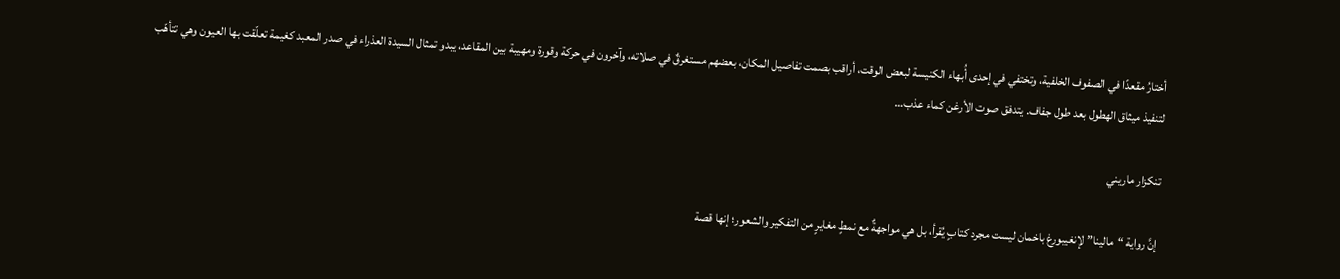أختارُ مقعدًا في الصفوف الخلفية، وتختفي في إحدى أُبهاء الكنيسة لبعض الوقت، أراقب بصمت تفاصيل المكان، بعضهم مستغرقٌ في صلاته، وآخرون في حركة وقورة ومهيبة بين المقاعد، يبدو تمثال السيدة العذراء في صدر المعبد كغيمة تعلّقت بها العيون وهي تتأهّب لتنفيذ ميثاق الهطول بعد طول جفاف. يتدفق صوت الأرغن كماء عذب…

تنكزار ماريني

إنَّ رواية “مالينا” لإنغيبورغ باخمان ليست مجرد كتابٍ يُقرأ، بل هي مواجهةٌ مع نمطٍ مغايرٍ من التفكير والشعور؛ إنها قصة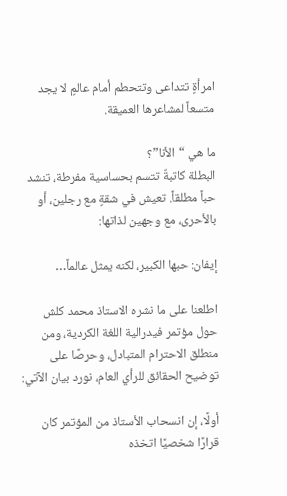امرأةٍ تتداعى وتتحطم أمام عالمٍ لا يجد متسعاً لمشاعرها العميقة.

ما هي “الأنا”؟
البطلة كاتبةٌ تتسم بحساسية مفرطة، تنشد حباً مطلقاً. تعيش في شقةٍ مع رجلين، أو بالأحرى، مع وجهين لذاتها:

إيفان: حبها الكبير، لكنه يمثل عالماً…

اطلعنا على ما نشره الاستاذ محمد كلش حول مؤتمر فيدرالية اللغة الكردية، ومن منطلق الاحترام المتبادل، وحرصًا على توضيح الحقائق للرأي العام، نورد بيان الآتي:

أولًا، إن انسحاب الأستاذ من المؤتمر كان قرارًا شخصيًا اتخذه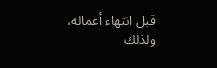قبل انتهاء أعماله، ولذلك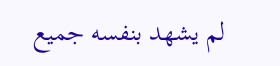لم يشهد بنفسه جميع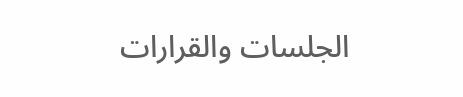الجلسات والقرارات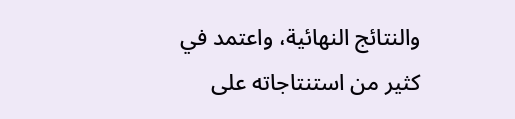والنتائج النهائية، واعتمد في كثير من استنتاجاته على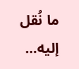ما نُقل إليه…